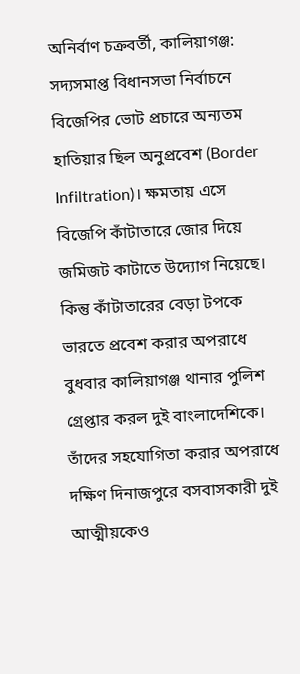অনির্বাণ চক্রবর্তী, কালিয়াগঞ্জ: সদ্যসমাপ্ত বিধানসভা নির্বাচনে বিজেপির ভোট প্রচারে অন্যতম হাতিয়ার ছিল অনুপ্রবেশ (Border Infiltration)। ক্ষমতায় এসে বিজেপি কাঁটাতারে জোর দিয়ে জমিজট কাটাতে উদ্যোগ নিয়েছে। কিন্তু কাঁটাতারের বেড়া টপকে ভারতে প্রবেশ করার অপরাধে বুধবার কালিয়াগঞ্জ থানার পুলিশ গ্রেপ্তার করল দুই বাংলাদেশিকে। তাঁদের সহযোগিতা করার অপরাধে দক্ষিণ দিনাজপুরে বসবাসকারী দুই আত্মীয়কেও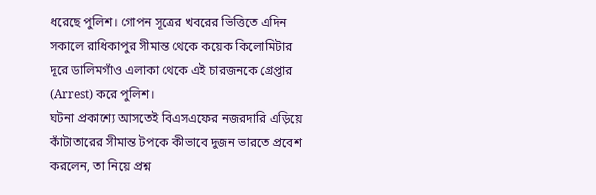ধরেছে পুলিশ। গোপন সূত্রের খবরের ভিত্তিতে এদিন সকালে রাধিকাপুর সীমান্ত থেকে কয়েক কিলোমিটার দূরে ডালিমগাঁও এলাকা থেকে এই চারজনকে গ্রেপ্তার (Arrest) করে পুলিশ।
ঘটনা প্রকাশ্যে আসতেই বিএসএফের নজরদারি এড়িয়ে কাঁটাতারের সীমান্ত টপকে কীভাবে দুজন ভারতে প্রবেশ করলেন, তা নিয়ে প্রশ্ন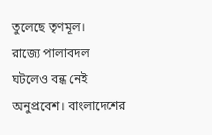তুলেছে তৃণমূল।
রাজ্যে পালাবদল ঘটলেও বন্ধ নেই অনুপ্রবেশ। বাংলাদেশের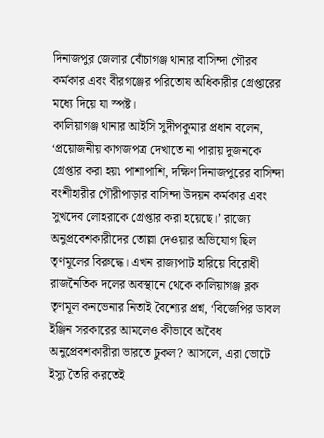দিনাজপুর জেলার বোঁচাগঞ্জ থানার বাসিন্দা গৌরব কর্মকার এবং বীরগঞ্জের পরিতোষ অধিকারীর গ্রেপ্তারের মধ্যে দিয়ে যা স্পষ্ট।
কালিয়াগঞ্জ থানার আইসি সুদীপকুমার প্রধান বলেন, ‘প্রয়োজনীয় কাগজপত্র দেখাতে না পারায় দুজনকে গ্রেপ্তার করা হয়৷ পাশাপাশি, দক্ষিণ দিনাজপুরের বাসিন্দা বংশীহারীর গৌরীপাড়ার বাসিন্দা উদয়ন কর্মকার এবং সুখদেব লোহরাকে গ্রেপ্তার করা হয়েছে।’ রাজ্যে অনুপ্রবেশকারীদের তোল্লা দেওয়ার অভিযোগ ছিল তৃণমূলের বিরুদ্ধে। এখন রাজ্যপাট হারিয়ে বিরোধী রাজনৈতিক দলের অবস্থানে থেকে কালিয়াগঞ্জ ব্লক তৃণমূল কনভেনার নিতাই বৈশ্যের প্রশ্ন, ‘বিজেপির ডাবল ইঞ্জিন সরকারের আমলেও কীভাবে অবৈধ অনুপ্রেবশকারীরা ভারতে ঢুকল? আসলে, এরা ভোটে ইস্যু তৈরি করতেই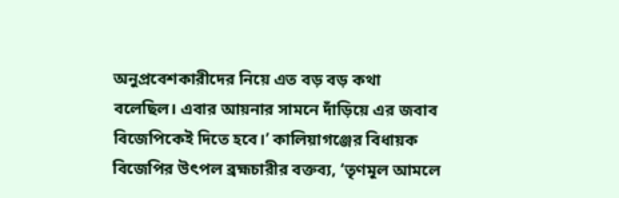অনুপ্রবেশকারীদের নিয়ে এত বড় বড় কথা বলেছিল। এবার আয়নার সামনে দাঁড়িয়ে এর জবাব বিজেপিকেই দিতে হবে।’ কালিয়াগঞ্জের বিধায়ক বিজেপির উৎপল ব্রহ্মচারীর বক্তব্য, ‘তৃণমূল আমলে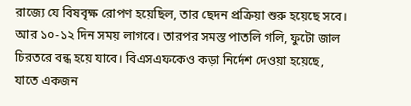রাজ্যে যে বিষবৃক্ষ রোপণ হয়েছিল, তার ছেদন প্রক্রিয়া শুরু হয়েছে সবে। আর ১০-১২ দিন সময় লাগবে। তারপর সমস্ত পাতলি গলি, ফুটো জাল চিরতরে বন্ধ হয়ে যাবে। বিএসএফকেও কড়া নির্দেশ দেওয়া হয়েছে, যাতে একজন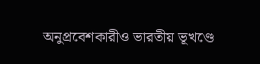অনুপ্রবেশকারীও ভারতীয় ভূখণ্ডে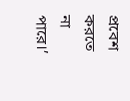প্রবেশ করতে না পারে।’